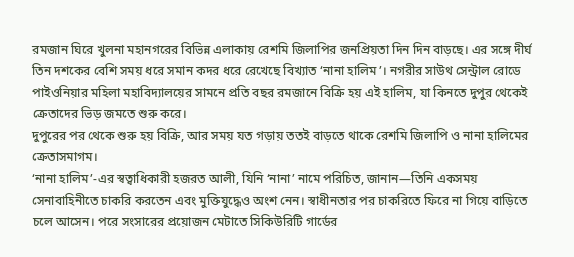রমজান ঘিরে খুলনা মহানগরের বিভিন্ন এলাকায় রেশমি জিলাপির জনপ্রিয়তা দিন দিন বাড়ছে। এর সঙ্গে দীর্ঘ তিন দশকের বেশি সময় ধরে সমান কদর ধরে রেখেছে বিখ্যাত ‘নানা হালিম’। নগরীর সাউথ সেন্ট্রাল রোডে পাইওনিয়ার মহিলা মহাবিদ্যালয়ের সামনে প্রতি বছর রমজানে বিক্রি হয় এই হালিম, যা কিনতে দুপুর থেকেই ক্রেতাদের ভিড় জমতে শুরু করে।
দুপুরের পর থেকে শুরু হয় বিক্রি, আর সময় যত গড়ায় ততই বাড়তে থাকে রেশমি জিলাপি ও নানা হালিমের ক্রেতাসমাগম।
‘নানা হালিম’-এর স্বত্বাধিকারী হজরত আলী, যিনি ‘নানা’ নামে পরিচিত, জানান—তিনি একসময় সেনাবাহিনীতে চাকরি করতেন এবং মুক্তিযুদ্ধেও অংশ নেন। স্বাধীনতার পর চাকরিতে ফিরে না গিয়ে বাড়িতে চলে আসেন। পরে সংসারের প্রয়োজন মেটাতে সিকিউরিটি গার্ডের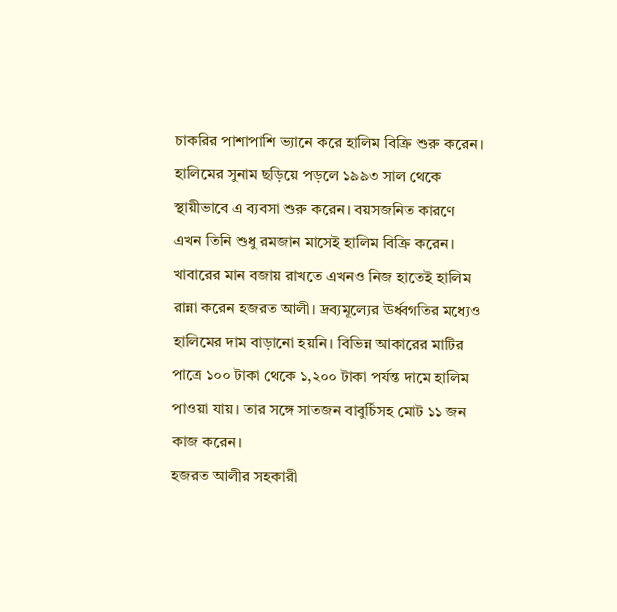চাকরির পাশাপাশি ভ্যানে করে হালিম বিক্রি শুরু করেন। হালিমের সুনাম ছড়িয়ে পড়লে ১৯৯৩ সাল থেকে স্থায়ীভাবে এ ব্যবসা শুরু করেন। বয়সজনিত কারণে এখন তিনি শুধু রমজান মাসেই হালিম বিক্রি করেন।
খাবারের মান বজায় রাখতে এখনও নিজ হাতেই হালিম রান্না করেন হজরত আলী। দ্রব্যমূল্যের ঊর্ধ্বগতির মধ্যেও হালিমের দাম বাড়ানো হয়নি। বিভিন্ন আকারের মাটির পাত্রে ১০০ টাকা থেকে ১,২০০ টাকা পর্যন্ত দামে হালিম পাওয়া যায়। তার সঙ্গে সাতজন বাবুর্চিসহ মোট ১১ জন কাজ করেন।
হজরত আলীর সহকারী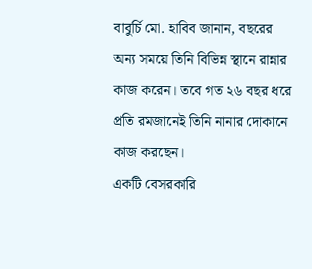বাবুর্চি মো. হাবিব জানান, বছরের অন্য সময়ে তিনি বিভিন্ন স্থানে রান্নার কাজ করেন। তবে গত ২৬ বছর ধরে প্রতি রমজানেই তিনি নানার দোকানে কাজ করছেন।
একটি বেসরকারি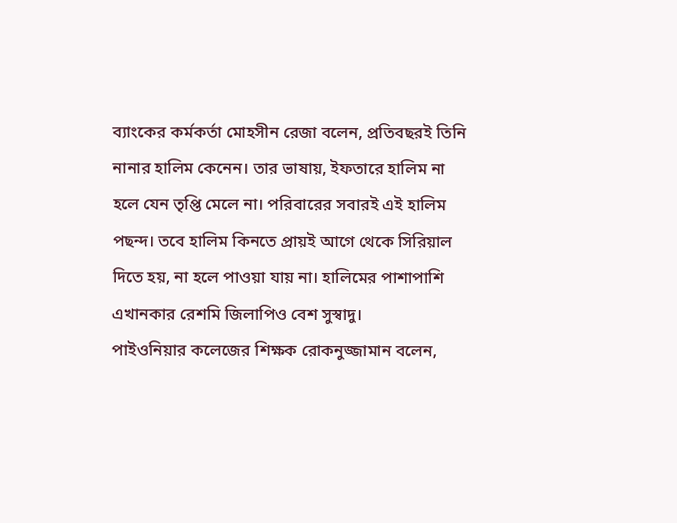ব্যাংকের কর্মকর্তা মোহসীন রেজা বলেন, প্রতিবছরই তিনি নানার হালিম কেনেন। তার ভাষায়, ইফতারে হালিম না হলে যেন তৃপ্তি মেলে না। পরিবারের সবারই এই হালিম পছন্দ। তবে হালিম কিনতে প্রায়ই আগে থেকে সিরিয়াল দিতে হয়, না হলে পাওয়া যায় না। হালিমের পাশাপাশি এখানকার রেশমি জিলাপিও বেশ সুস্বাদু।
পাইওনিয়ার কলেজের শিক্ষক রোকনুজ্জামান বলেন,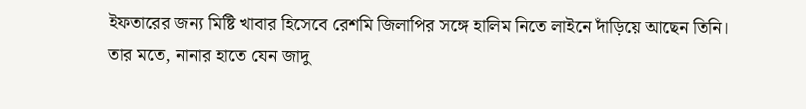ইফতারের জন্য মিষ্টি খাবার হিসেবে রেশমি জিলাপির সঙ্গে হালিম নিতে লাইনে দাঁড়িয়ে আছেন তিনি। তার মতে, নানার হাতে যেন জাদু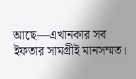আছে—এখানকার সব ইফতার সামগ্রীই মানসম্মত।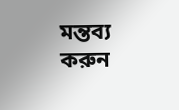মন্তব্য করুন